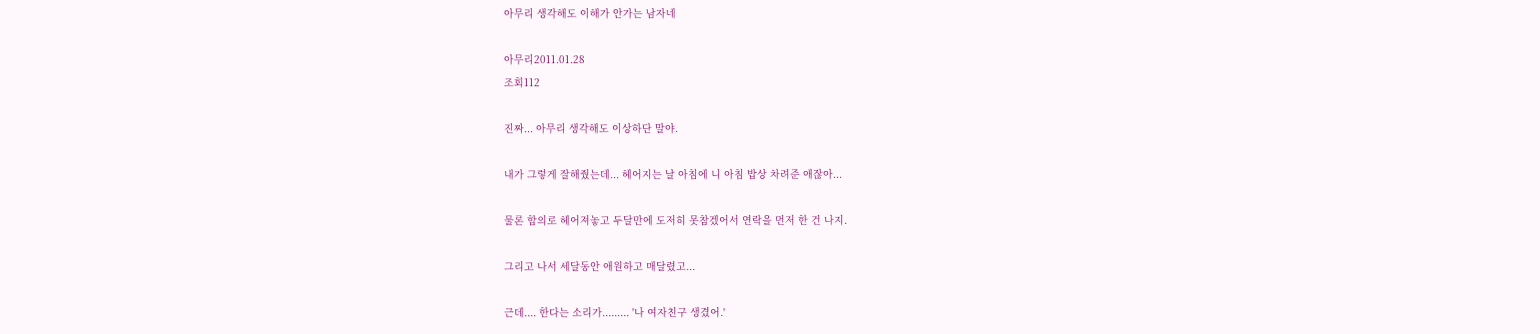아무리 생각해도 이해가 안가는 남자네

아무리2011.01.28
조회112

진짜... 아무리 생각해도 이상하단 말야.

내가 그렇게 잘해줬는데... 헤어지는 날 아침에 니 아침 밥상 차려준 애잖아...

물론 합의로 헤어져놓고 두달만에 도저히 못참겠어서 연락을 먼저 한 건 나지.

그리고 나서 세달동안 애원하고 매달렸고...

근데.... 한다는 소리가......... '나 여자친구 생겼어.'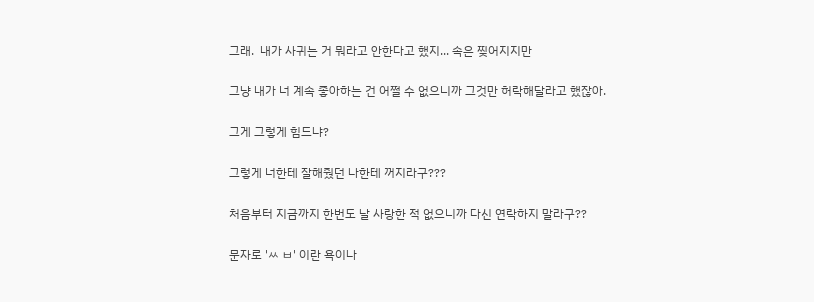그래.  내가 사귀는 거 뭐라고 안한다고 했지... 속은 찢어지지만

그냥 내가 너 계속 좋아하는 건 어쩔 수 없으니까 그것만 허락해달라고 했잖아.

그게 그렇게 힘드냐?

그렇게 너한테 잘해줬던 나한테 꺼지라구???

처음부터 지금까지 한번도 날 사랑한 적 없으니까 다신 연락하지 말라구??

문자로 'ㅆ ㅂ' 이란 욕이나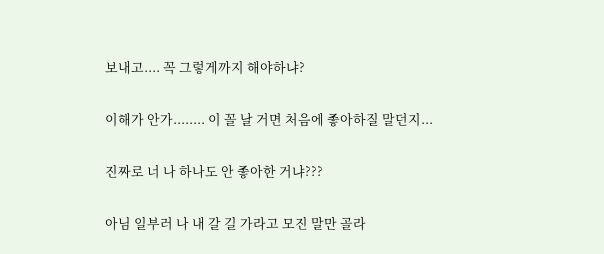보내고.... 꼭 그렇게까지 해야하냐?

이해가 안가........ 이 꼴 날 거면 처음에 좋아하질 말던지...

진짜로 너 나 하나도 안 좋아한 거냐???

아님 일부러 나 내 갈 길 가라고 모진 말만 골라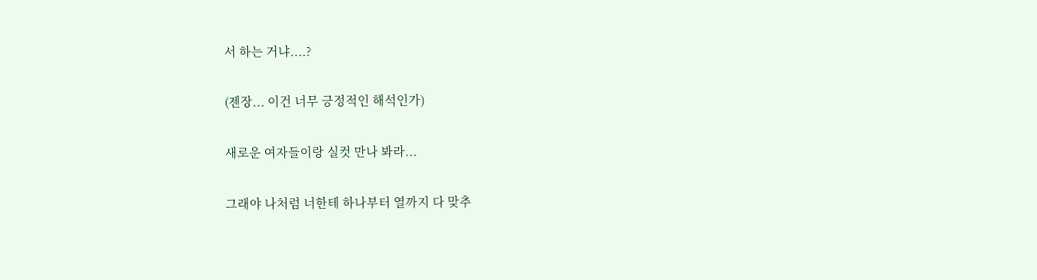서 하는 거냐....?

(젠장... 이건 너무 긍정적인 해석인가)

새로운 여자들이랑 실컷 만나 봐라...

그래야 나처럼 너한테 하나부터 열까지 다 맞추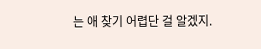는 애 찾기 어렵단 걸 알겠지.